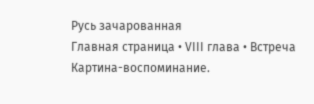Русь зачарованная
Главная страница • VIII глава • Встреча
Картина-воспоминание.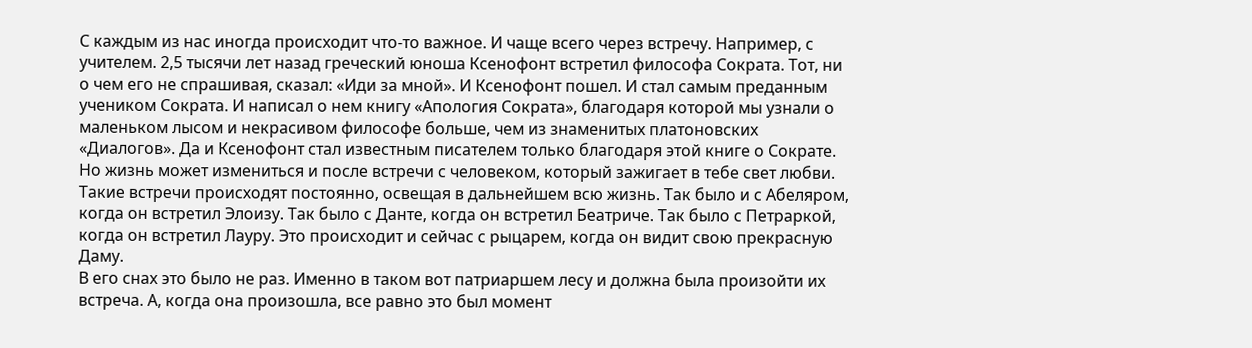С каждым из нас иногда происходит что-то важное. И чаще всего через встречу. Например, с учителем. 2,5 тысячи лет назад греческий юноша Ксенофонт встретил философа Сократа. Тот, ни о чем его не спрашивая, сказал: «Иди за мной». И Ксенофонт пошел. И стал самым преданным учеником Сократа. И написал о нем книгу «Апология Сократа», благодаря которой мы узнали о маленьком лысом и некрасивом философе больше, чем из знаменитых платоновских «Диалогов». Да и Ксенофонт стал известным писателем только благодаря этой книге о Сократе.
Но жизнь может измениться и после встречи с человеком, который зажигает в тебе свет любви. Такие встречи происходят постоянно, освещая в дальнейшем всю жизнь. Так было и с Абеляром, когда он встретил Элоизу. Так было с Данте, когда он встретил Беатриче. Так было с Петраркой, когда он встретил Лауру. Это происходит и сейчас с рыцарем, когда он видит свою прекрасную Даму.
В его снах это было не раз. Именно в таком вот патриаршем лесу и должна была произойти их встреча. А, когда она произошла, все равно это был момент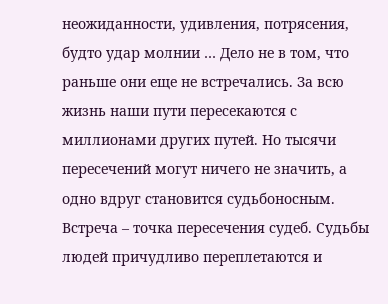неожиданности, удивления, потрясения, будто удар молнии … Дело не в том, что раньше они еще не встречались. За всю жизнь наши пути пересекаются с миллионами других путей. Но тысячи пересечений могут ничего не значить, а одно вдруг становится судьбоносным. Встреча – точка пересечения судеб. Судьбы людей причудливо переплетаются и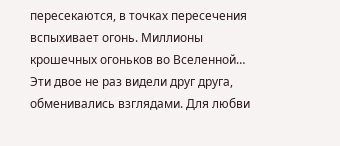пересекаются, в точках пересечения вспыхивает огонь. Миллионы крошечных огоньков во Вселенной…
Эти двое не раз видели друг друга, обменивались взглядами. Для любви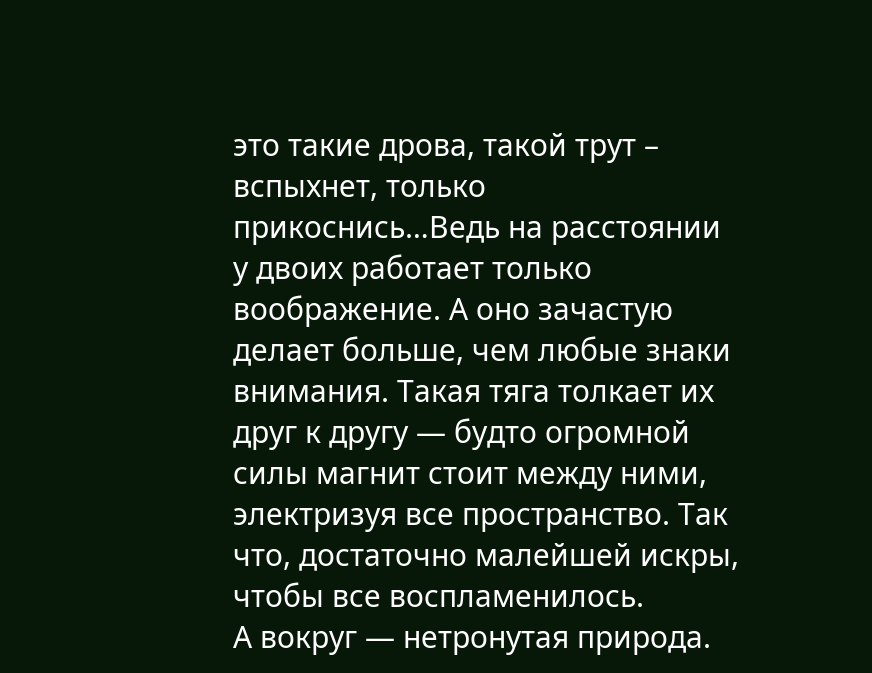это такие дрова, такой трут – вспыхнет, только прикоснись…Ведь на расстоянии у двоих работает только воображение. А оно зачастую делает больше, чем любые знаки внимания. Такая тяга толкает их друг к другу — будто огромной силы магнит стоит между ними, электризуя все пространство. Так что, достаточно малейшей искры, чтобы все воспламенилось.
А вокруг — нетронутая природа.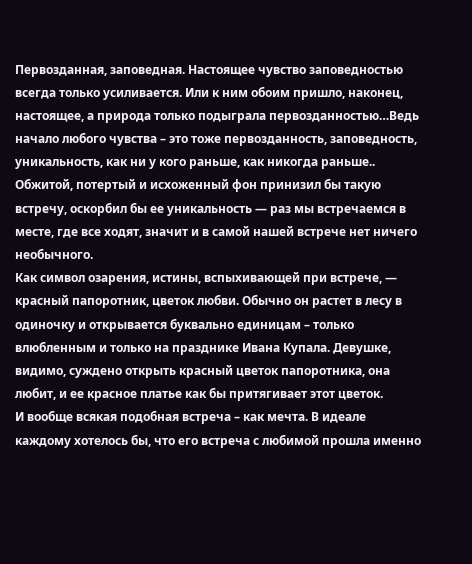Первозданная, заповедная. Настоящее чувство заповедностью всегда только усиливается. Или к ним обоим пришло, наконец, настоящее, а природа только подыграла первозданностью…Ведь начало любого чувства – это тоже первозданность, заповедность, уникальность, как ни у кого раньше, как никогда раньше.. Обжитой, потертый и исхоженный фон принизил бы такую встречу, оскорбил бы ее уникальность — раз мы встречаемся в месте, где все ходят, значит и в самой нашей встрече нет ничего необычного.
Как символ озарения, истины, вспыхивающей при встрече, — красный папоротник, цветок любви. Обычно он растет в лесу в одиночку и открывается буквально единицам – только влюбленным и только на празднике Ивана Купала. Девушке, видимо, суждено открыть красный цветок папоротника, она любит, и ее красное платье как бы притягивает этот цветок.
И вообще всякая подобная встреча – как мечта. В идеале каждому хотелось бы, что его встреча с любимой прошла именно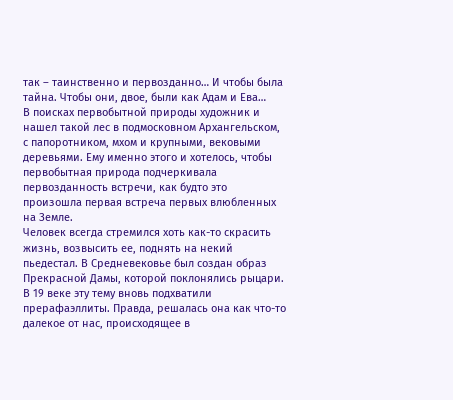так – таинственно и первозданно… И чтобы была тайна. Чтобы они, двое, были как Адам и Ева…
В поисках первобытной природы художник и нашел такой лес в подмосковном Архангельском, с папоротником, мхом и крупными, вековыми деревьями. Ему именно этого и хотелось, чтобы первобытная природа подчеркивала первозданность встречи, как будто это произошла первая встреча первых влюбленных на Земле.
Человек всегда стремился хоть как-то скрасить жизнь, возвысить ее, поднять на некий пьедестал. В Средневековье был создан образ Прекрасной Дамы, которой поклонялись рыцари. В 19 веке эту тему вновь подхватили прерафаэллиты. Правда, решалась она как что-то далекое от нас, происходящее в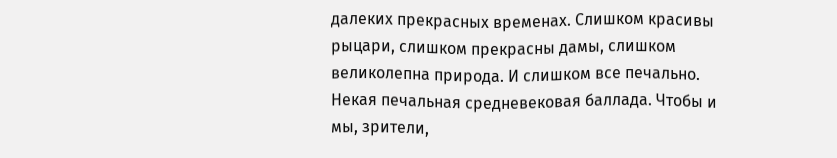далеких прекрасных временах. Слишком красивы рыцари, слишком прекрасны дамы, слишком великолепна природа. И слишком все печально. Некая печальная средневековая баллада. Чтобы и мы, зрители,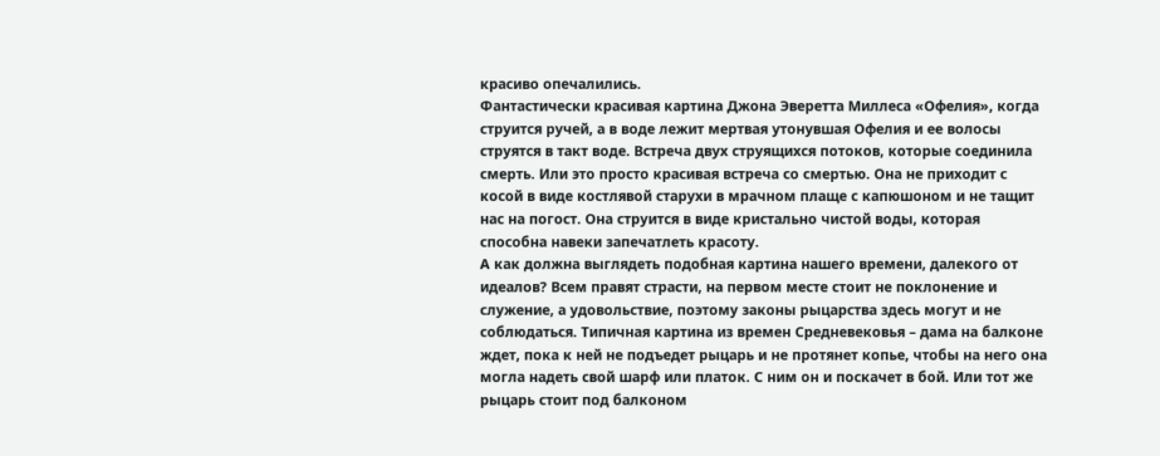красиво опечалились.
Фантастически красивая картина Джона Эверетта Миллеса «Офелия», когда струится ручей, а в воде лежит мертвая утонувшая Офелия и ее волосы струятся в такт воде. Встреча двух струящихся потоков, которые соединила смерть. Или это просто красивая встреча со смертью. Она не приходит с косой в виде костлявой старухи в мрачном плаще с капюшоном и не тащит нас на погост. Она струится в виде кристально чистой воды, которая способна навеки запечатлеть красоту.
А как должна выглядеть подобная картина нашего времени, далекого от идеалов? Всем правят страсти, на первом месте стоит не поклонение и служение, а удовольствие, поэтому законы рыцарства здесь могут и не соблюдаться. Типичная картина из времен Средневековья – дама на балконе ждет, пока к ней не подъедет рыцарь и не протянет копье, чтобы на него она могла надеть свой шарф или платок. С ним он и поскачет в бой. Или тот же рыцарь стоит под балконом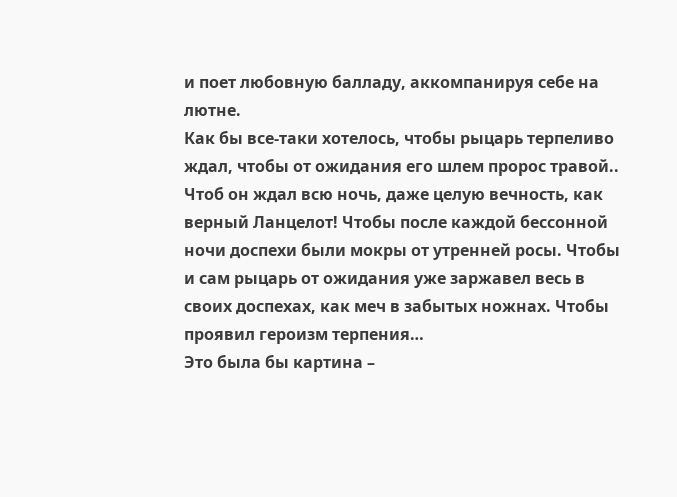и поет любовную балладу, аккомпанируя себе на лютне.
Как бы все-таки хотелось, чтобы рыцарь терпеливо ждал, чтобы от ожидания его шлем пророс травой.. Чтоб он ждал всю ночь, даже целую вечность, как верный Ланцелот! Чтобы после каждой бессонной ночи доспехи были мокры от утренней росы. Чтобы и сам рыцарь от ожидания уже заржавел весь в своих доспехах, как меч в забытых ножнах. Чтобы проявил героизм терпения…
Это была бы картина –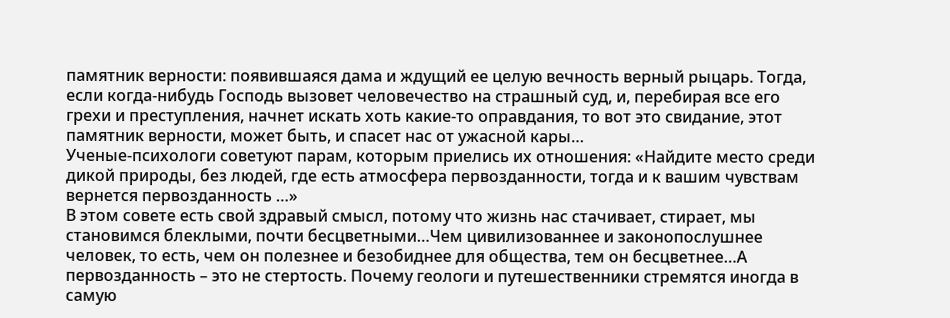памятник верности: появившаяся дама и ждущий ее целую вечность верный рыцарь. Тогда, если когда-нибудь Господь вызовет человечество на страшный суд, и, перебирая все его грехи и преступления, начнет искать хоть какие-то оправдания, то вот это свидание, этот памятник верности, может быть, и спасет нас от ужасной кары…
Ученые-психологи советуют парам, которым приелись их отношения: «Найдите место среди дикой природы, без людей, где есть атмосфера первозданности, тогда и к вашим чувствам вернется первозданность …»
В этом совете есть свой здравый смысл, потому что жизнь нас стачивает, стирает, мы становимся блеклыми, почти бесцветными…Чем цивилизованнее и законопослушнее человек, то есть, чем он полезнее и безобиднее для общества, тем он бесцветнее…А первозданность – это не стертость. Почему геологи и путешественники стремятся иногда в самую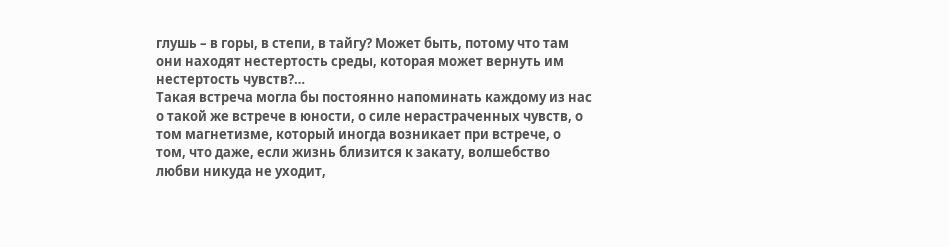глушь – в горы, в степи, в тайгу? Может быть, потому что там они находят нестертость среды, которая может вернуть им нестертость чувств?…
Такая встреча могла бы постоянно напоминать каждому из нас о такой же встрече в юности, о силе нерастраченных чувств, о том магнетизме, который иногда возникает при встрече, о том, что даже, если жизнь близится к закату, волшебство любви никуда не уходит,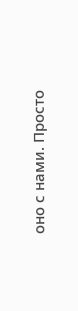оно с нами. Просто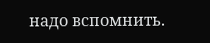надо вспомнить.